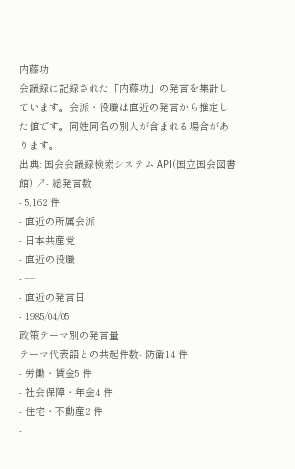内藤功
会議録に記録された「内藤功」の発言を集計しています。会派・役職は直近の発言から推定した値です。同姓同名の別人が含まれる場合があります。
出典: 国会会議録検索システム API(国立国会図書館) ↗- 総発言数
- 5,162 件
- 直近の所属会派
- 日本共産党
- 直近の役職
- —
- 直近の発言日
- 1985/04/05
政策テーマ別の発言量
テーマ代表語との共起件数- 防衛14 件
- 労働・賃金5 件
- 社会保障・年金4 件
- 住宅・不動産2 件
-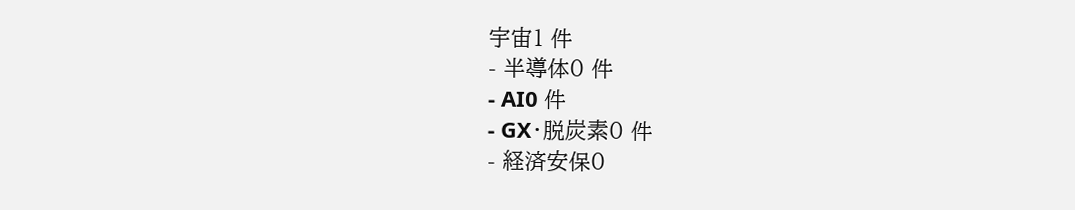宇宙1 件
- 半導体0 件
- AI0 件
- GX・脱炭素0 件
- 経済安保0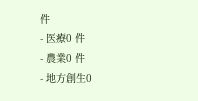件
- 医療0 件
- 農業0 件
- 地方創生0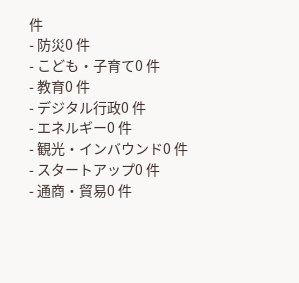件
- 防災0 件
- こども・子育て0 件
- 教育0 件
- デジタル行政0 件
- エネルギー0 件
- 観光・インバウンド0 件
- スタートアップ0 件
- 通商・貿易0 件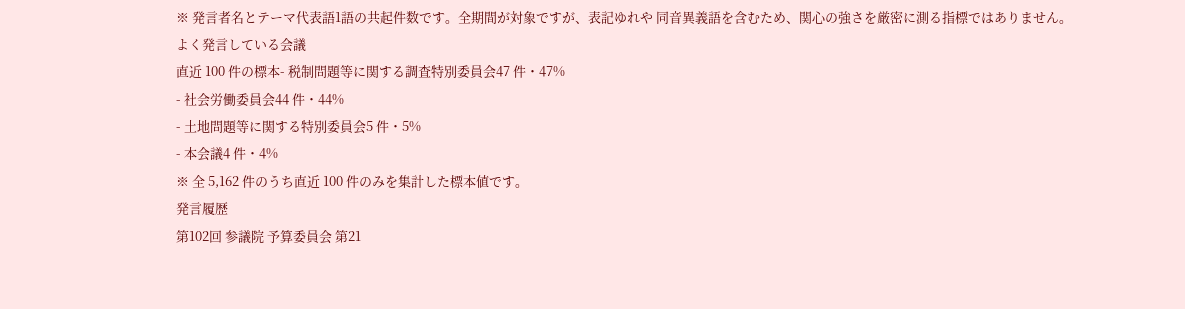※ 発言者名とテーマ代表語1語の共起件数です。全期間が対象ですが、表記ゆれや 同音異義語を含むため、関心の強さを厳密に測る指標ではありません。
よく発言している会議
直近 100 件の標本- 税制問題等に関する調査特別委員会47 件・47%
- 社会労働委員会44 件・44%
- 土地問題等に関する特別委員会5 件・5%
- 本会議4 件・4%
※ 全 5,162 件のうち直近 100 件のみを集計した標本値です。
発言履歴
第102回 参議院 予算委員会 第21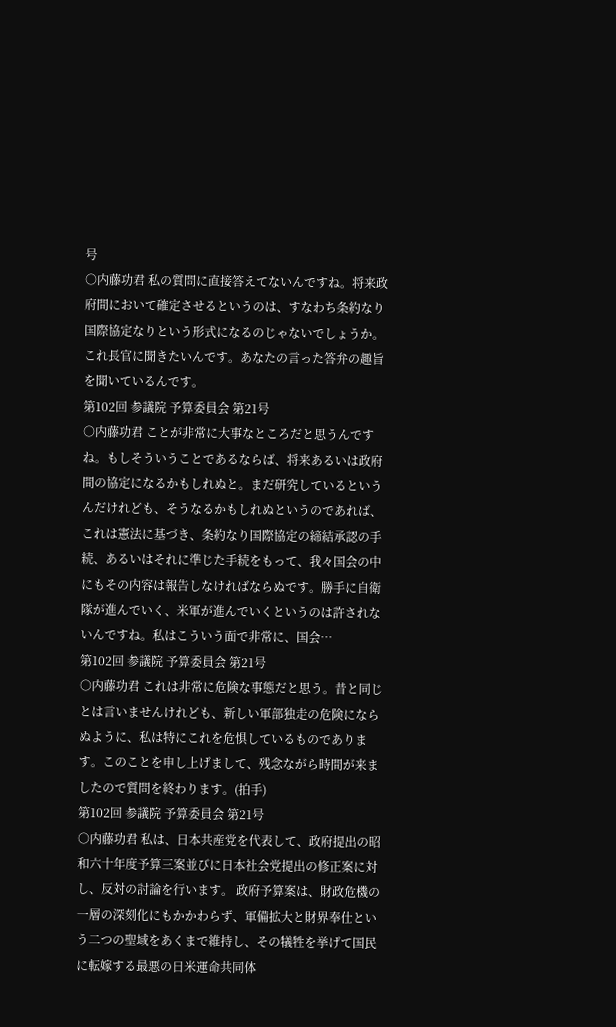号
○内藤功君 私の質問に直接答えてないんですね。将来政府間において確定させるというのは、すなわち条約なり国際協定なりという形式になるのじゃないでしょうか。これ長官に聞きたいんです。あなたの言った答弁の趣旨を聞いているんです。
第102回 参議院 予算委員会 第21号
○内藤功君 ことが非常に大事なところだと思うんですね。もしそういうことであるならば、将来あるいは政府間の協定になるかもしれぬと。まだ研究しているというんだけれども、そうなるかもしれぬというのであれば、これは憲法に基づき、条約なり国際協定の締結承認の手続、あるいはそれに準じた手続をもって、我々国会の中にもその内容は報告しなければならぬです。勝手に自衛隊が進んでいく、米軍が進んでいくというのは許されないんですね。私はこういう面で非常に、国会…
第102回 参議院 予算委員会 第21号
○内藤功君 これは非常に危険な事態だと思う。昔と同じとは言いませんけれども、新しい軍部独走の危険にならぬように、私は特にこれを危惧しているものであります。このことを申し上げまして、残念ながら時間が来ましたので質問を終わります。(拍手)
第102回 参議院 予算委員会 第21号
○内藤功君 私は、日本共産党を代表して、政府提出の昭和六十年度予算三案並びに日本社会党提出の修正案に対し、反対の討論を行います。 政府予算案は、財政危機の一層の深刻化にもかかわらず、軍備拡大と財界奉仕という二つの聖域をあくまで維持し、その犠牲を挙げて国民に転嫁する最悪の日米運命共同体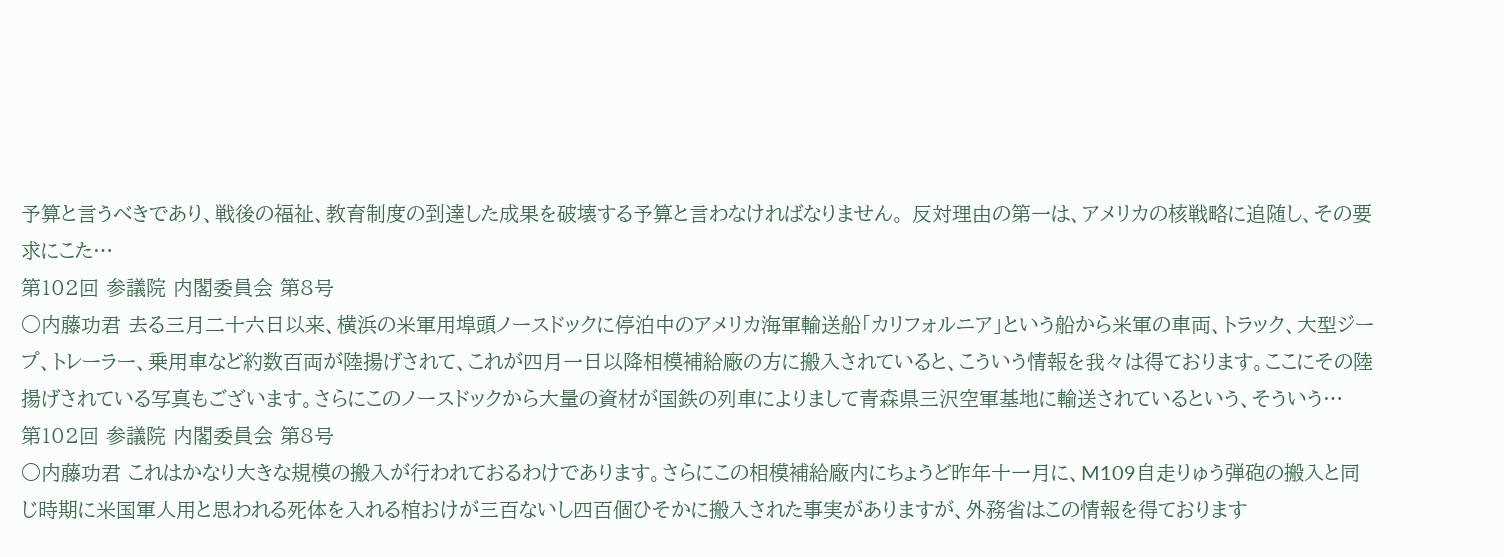予算と言うべきであり、戦後の福祉、教育制度の到達した成果を破壊する予算と言わなければなりません。 反対理由の第一は、アメリカの核戦略に追随し、その要求にこた…
第102回 参議院 内閣委員会 第8号
○内藤功君 去る三月二十六日以来、横浜の米軍用埠頭ノースドックに停泊中のアメリカ海軍輸送船「カリフォルニア」という船から米軍の車両、トラック、大型ジープ、トレーラー、乗用車など約数百両が陸揚げされて、これが四月一日以降相模補給廠の方に搬入されていると、こういう情報を我々は得ております。ここにその陸揚げされている写真もございます。さらにこのノースドックから大量の資材が国鉄の列車によりまして青森県三沢空軍基地に輸送されているという、そういう…
第102回 参議院 内閣委員会 第8号
○内藤功君 これはかなり大きな規模の搬入が行われておるわけであります。さらにこの相模補給廠内にちょうど昨年十一月に、M109自走りゅう弾砲の搬入と同じ時期に米国軍人用と思われる死体を入れる棺おけが三百ないし四百個ひそかに搬入された事実がありますが、外務省はこの情報を得ております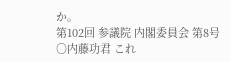か。
第102回 参議院 内閣委員会 第8号
○内藤功君 これ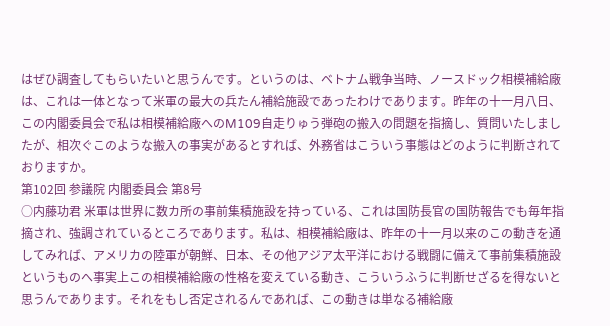はぜひ調査してもらいたいと思うんです。というのは、ベトナム戦争当時、ノースドック相模補給廠は、これは一体となって米軍の最大の兵たん補給施設であったわけであります。昨年の十一月八日、この内閣委員会で私は相模補給廠へのM109自走りゅう弾砲の搬入の問題を指摘し、質問いたしましたが、相次ぐこのような搬入の事実があるとすれば、外務省はこういう事態はどのように判断されておりますか。
第102回 参議院 内閣委員会 第8号
○内藤功君 米軍は世界に数カ所の事前集積施設を持っている、これは国防長官の国防報告でも毎年指摘され、強調されているところであります。私は、相模補給廠は、昨年の十一月以来のこの動きを通してみれば、アメリカの陸軍が朝鮮、日本、その他アジア太平洋における戦闘に備えて事前集積施設というものへ事実上この相模補給廠の性格を変えている動き、こういうふうに判断せざるを得ないと思うんであります。それをもし否定されるんであれば、この動きは単なる補給廠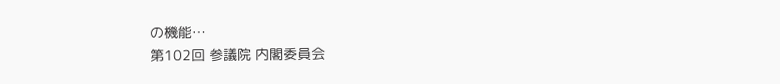の機能…
第102回 参議院 内閣委員会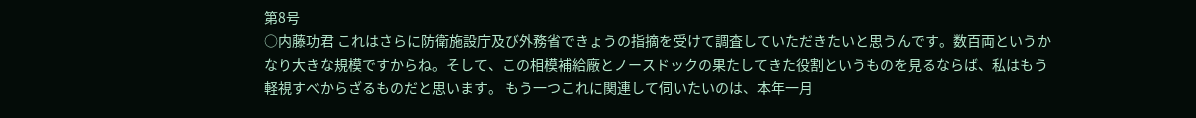第8号
○内藤功君 これはさらに防衛施設庁及び外務省できょうの指摘を受けて調査していただきたいと思うんです。数百両というかなり大きな規模ですからね。そして、この相模補給廠とノースドックの果たしてきた役割というものを見るならば、私はもう軽視すべからざるものだと思います。 もう一つこれに関連して伺いたいのは、本年一月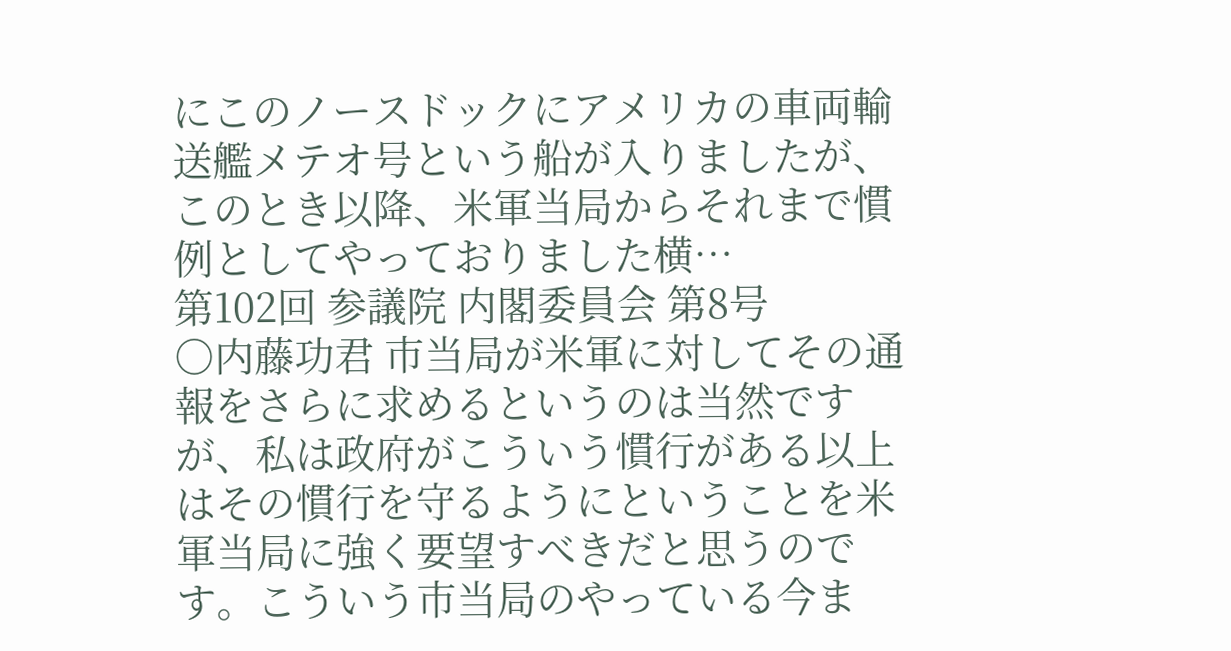にこのノースドックにアメリカの車両輸送艦メテオ号という船が入りましたが、このとき以降、米軍当局からそれまで慣例としてやっておりました横…
第102回 参議院 内閣委員会 第8号
○内藤功君 市当局が米軍に対してその通報をさらに求めるというのは当然ですが、私は政府がこういう慣行がある以上はその慣行を守るようにということを米軍当局に強く要望すべきだと思うのです。こういう市当局のやっている今ま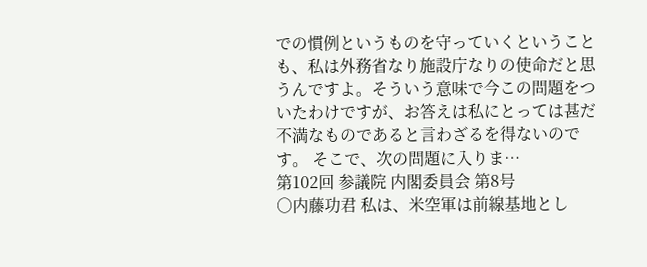での慣例というものを守っていくということも、私は外務省なり施設庁なりの使命だと思うんですよ。そういう意味で今この問題をついたわけですが、お答えは私にとっては甚だ不満なものであると言わざるを得ないのです。 そこで、次の問題に入りま…
第102回 参議院 内閣委員会 第8号
○内藤功君 私は、米空軍は前線基地とし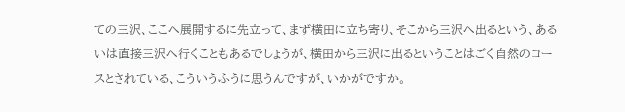ての三沢、ここへ展開するに先立って、まず横田に立ち寄り、そこから三沢へ出るという、あるいは直接三沢へ行くこともあるでしょうが、横田から三沢に出るということはごく自然のコースとされている、こういうふうに思うんですが、いかがですか。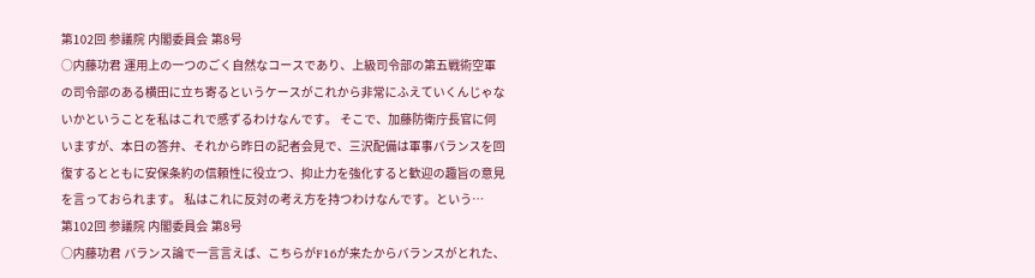第102回 参議院 内閣委員会 第8号
○内藤功君 運用上の一つのごく自然なコースであり、上級司令部の第五戦術空軍の司令部のある横田に立ち寄るというケースがこれから非常にふえていくんじゃないかということを私はこれで感ずるわけなんです。 そこで、加藤防衛庁長官に伺いますが、本日の答弁、それから昨日の記者会見で、三沢配備は軍事バランスを回復するとともに安保条約の信頼性に役立つ、抑止力を強化すると歓迎の趣旨の意見を言っておられます。 私はこれに反対の考え方を持つわけなんです。という…
第102回 参議院 内閣委員会 第8号
○内藤功君 バランス論で一言言えば、こちらがF16が来たからバランスがとれた、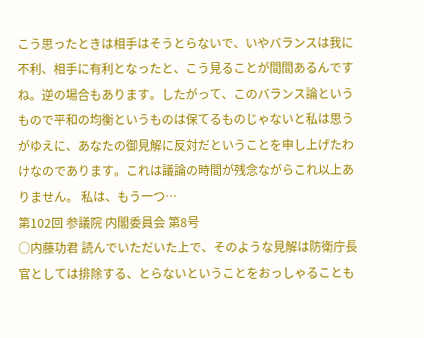こう思ったときは相手はそうとらないで、いやバランスは我に不利、相手に有利となったと、こう見ることが間間あるんですね。逆の場合もあります。したがって、このバランス論というもので平和の均衡というものは保てるものじゃないと私は思うがゆえに、あなたの御見解に反対だということを申し上げたわけなのであります。これは議論の時間が残念ながらこれ以上ありません。 私は、もう一つ…
第102回 参議院 内閣委員会 第8号
○内藤功君 読んでいただいた上で、そのような見解は防衛庁長官としては排除する、とらないということをおっしゃることも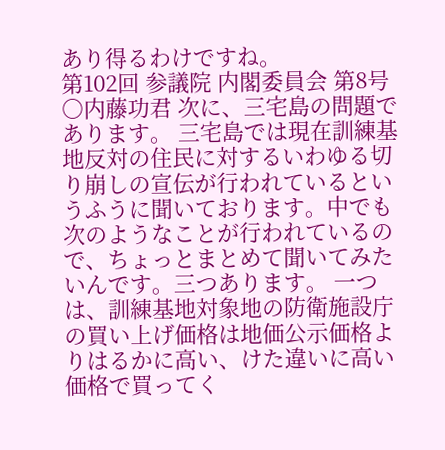あり得るわけですね。
第102回 参議院 内閣委員会 第8号
○内藤功君 次に、三宅島の問題であります。 三宅島では現在訓練基地反対の住民に対するいわゆる切り崩しの宣伝が行われているというふうに聞いております。中でも次のようなことが行われているので、ちょっとまとめて聞いてみたいんです。三つあります。 一つは、訓練基地対象地の防衛施設庁の買い上げ価格は地価公示価格よりはるかに高い、けた違いに高い価格で買ってく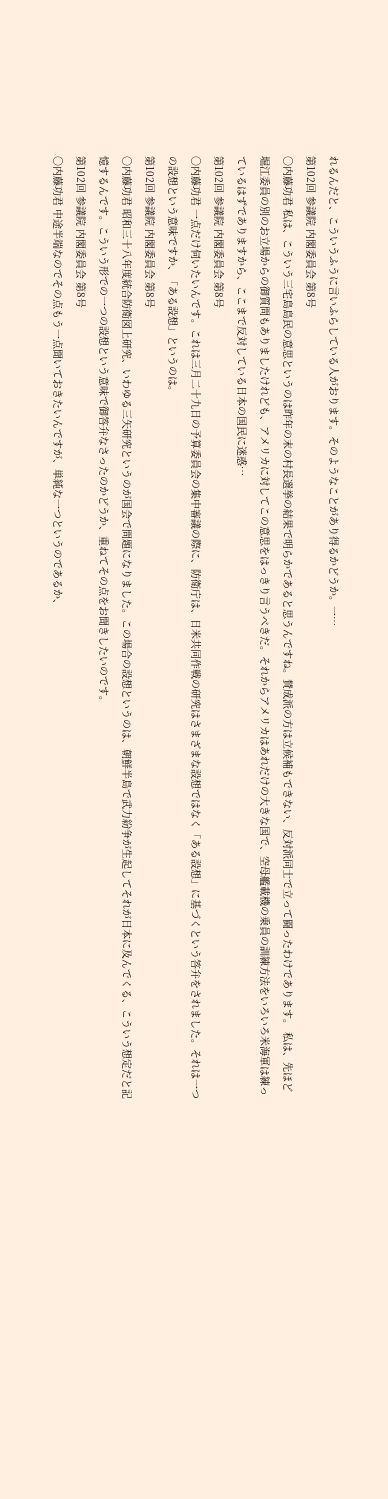れるんだと、こういうふうに言いふらしている人がおります。そのようなことがあり得るかどうか。一…
第102回 参議院 内閣委員会 第8号
○内藤功君 私は、こういう三宅島島民の意思というのは昨年の末の村長選挙の結果で明らかであると思うんですね。賛成派の方は立候補もできない、反対派同士で立って闘ったわけであります。 私は、先ほど堀江委員の別のお立場からの御質問もありましたけれども、アメリカに対してこの意思をはっきり言うべきだ。それからアメリカはあれだけの大きな国で、空母艦載機の乗員の訓練方法をいろいろ米海軍は練っているはずでありますから、ここまで反対している日本の国民に迷惑…
第102回 参議院 内閣委員会 第8号
○内藤功君 一点だけ伺いたいんです。これは三月二十九日の予算委員会の集中審議の際に、防衛庁は、日米共同作戦の研究はさまざまな設想ではなく「ある設想」に基づくという答弁をされました。それは一つの設想という意味ですか、「ある設想」というのは。
第102回 参議院 内閣委員会 第8号
○内藤功君 昭和三十八年度統合防衛図上研究、いわゆる三矢研究というのが国会で問題になりました。この場合の設想というのは、朝鮮半島で武力紛争が生起してそれが日本に及んでくる、こういう想定だと記憶するんです。こういう形での一つの設想という意味で御答弁なさったのかどうか、重ねてその点をお聞きしたいのです。
第102回 参議院 内閣委員会 第8号
○内藤功君 中途半端なのでその点もう一点聞いておきたいんですが、単純な一つというのであるか、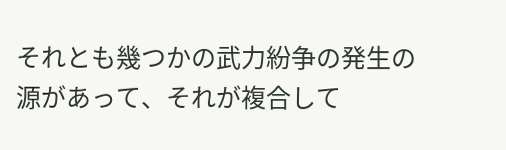それとも幾つかの武力紛争の発生の源があって、それが複合して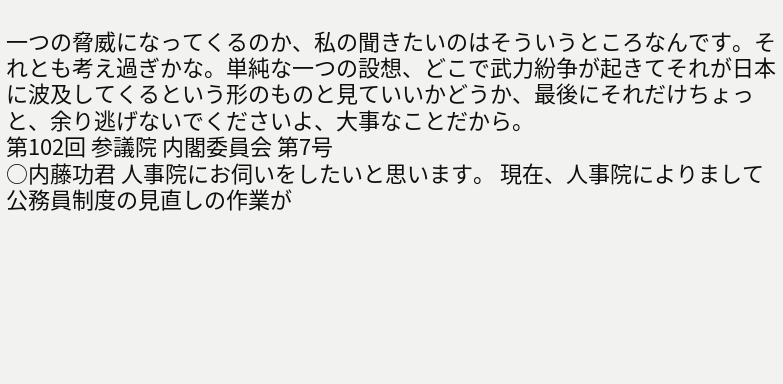一つの脅威になってくるのか、私の聞きたいのはそういうところなんです。それとも考え過ぎかな。単純な一つの設想、どこで武力紛争が起きてそれが日本に波及してくるという形のものと見ていいかどうか、最後にそれだけちょっと、余り逃げないでくださいよ、大事なことだから。
第102回 参議院 内閣委員会 第7号
○内藤功君 人事院にお伺いをしたいと思います。 現在、人事院によりまして公務員制度の見直しの作業が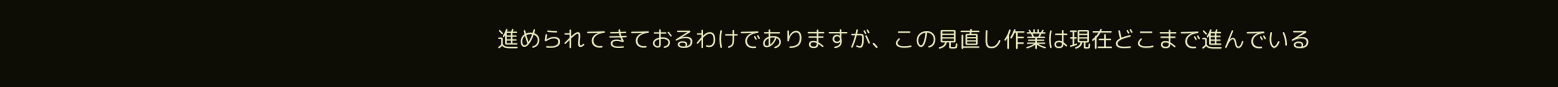進められてきておるわけでありますが、この見直し作業は現在どこまで進んでいる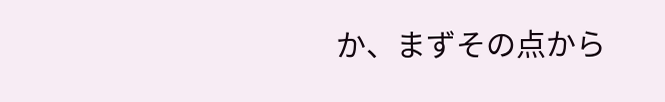か、まずその点から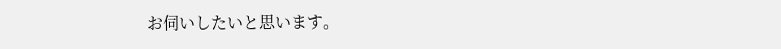お伺いしたいと思います。